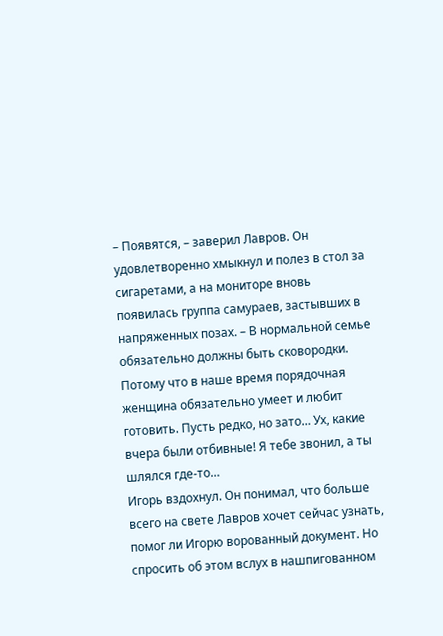– Появятся, – заверил Лавров. Он удовлетворенно хмыкнул и полез в стол за сигаретами, а на мониторе вновь появилась группа самураев, застывших в напряженных позах. – В нормальной семье обязательно должны быть сковородки. Потому что в наше время порядочная женщина обязательно умеет и любит готовить. Пусть редко, но зато… Ух, какие вчера были отбивные! Я тебе звонил, а ты шлялся где-то…
Игорь вздохнул. Он понимал, что больше всего на свете Лавров хочет сейчас узнать, помог ли Игорю ворованный документ. Но спросить об этом вслух в нашпигованном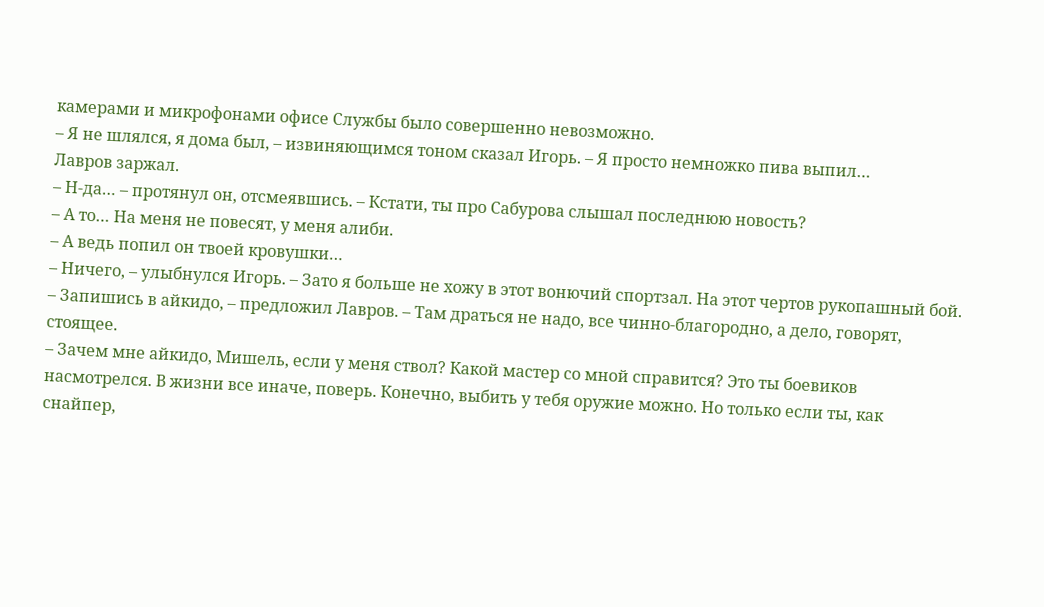камерами и микрофонами офисе Службы было совершенно невозможно.
– Я не шлялся, я дома был, – извиняющимся тоном сказал Игорь. – Я просто немножко пива выпил…
Лавров заржал.
– Н-да… – протянул он, отсмеявшись. – Кстати, ты про Сабурова слышал последнюю новость?
– А то… На меня не повесят, у меня алиби.
– А ведь попил он твоей кровушки…
– Ничего, – улыбнулся Игорь. – Зато я больше не хожу в этот вонючий спортзал. На этот чертов рукопашный бой.
– Запишись в айкидо, – предложил Лавров. – Там драться не надо, все чинно-благородно, а дело, говорят, стоящее.
– Зачем мне айкидо, Мишель, если у меня ствол? Какой мастер со мной справится? Это ты боевиков насмотрелся. В жизни все иначе, поверь. Конечно, выбить у тебя оружие можно. Но только если ты, как снайпер,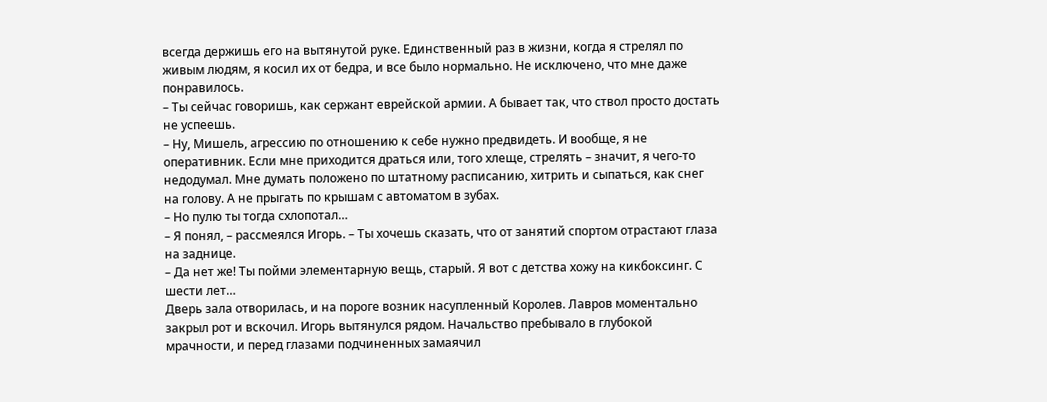всегда держишь его на вытянутой руке. Единственный раз в жизни, когда я стрелял по живым людям, я косил их от бедра, и все было нормально. Не исключено, что мне даже понравилось.
– Ты сейчас говоришь, как сержант еврейской армии. А бывает так, что ствол просто достать не успеешь.
– Ну, Мишель, агрессию по отношению к себе нужно предвидеть. И вообще, я не оперативник. Если мне приходится драться или, того хлеще, стрелять – значит, я чего-то недодумал. Мне думать положено по штатному расписанию, хитрить и сыпаться, как снег на голову. А не прыгать по крышам с автоматом в зубах.
– Но пулю ты тогда схлопотал…
– Я понял, – рассмеялся Игорь. – Ты хочешь сказать, что от занятий спортом отрастают глаза на заднице.
– Да нет же! Ты пойми элементарную вещь, старый. Я вот с детства хожу на кикбоксинг. С шести лет…
Дверь зала отворилась, и на пороге возник насупленный Королев. Лавров моментально закрыл рот и вскочил. Игорь вытянулся рядом. Начальство пребывало в глубокой мрачности, и перед глазами подчиненных замаячил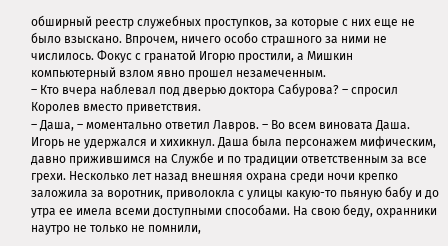обширный реестр служебных проступков, за которые с них еще не было взыскано. Впрочем, ничего особо страшного за ними не числилось. Фокус с гранатой Игорю простили, а Мишкин компьютерный взлом явно прошел незамеченным.
– Кто вчера наблевал под дверью доктора Сабурова? – спросил Королев вместо приветствия.
– Даша, – моментально ответил Лавров. – Во всем виновата Даша.
Игорь не удержался и хихикнул. Даша была персонажем мифическим, давно прижившимся на Службе и по традиции ответственным за все грехи. Несколько лет назад внешняя охрана среди ночи крепко заложила за воротник, приволокла с улицы какую-то пьяную бабу и до утра ее имела всеми доступными способами. На свою беду, охранники наутро не только не помнили,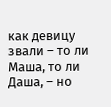как девицу звали – то ли Маша, то ли Даша, – но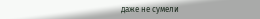даже не сумели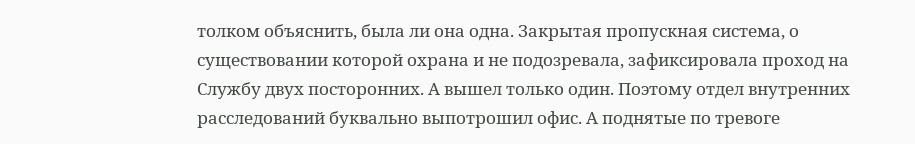толком объяснить, была ли она одна. Закрытая пропускная система, о существовании которой охрана и не подозревала, зафиксировала проход на Службу двух посторонних. А вышел только один. Поэтому отдел внутренних расследований буквально выпотрошил офис. А поднятые по тревоге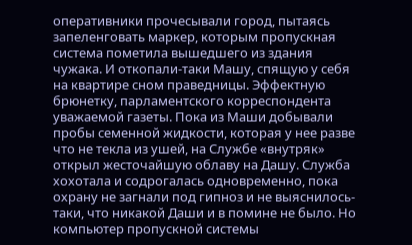оперативники прочесывали город, пытаясь запеленговать маркер, которым пропускная система пометила вышедшего из здания чужака. И откопали-таки Машу, спящую у себя на квартире сном праведницы. Эффектную брюнетку, парламентского корреспондента уважаемой газеты. Пока из Маши добывали пробы семенной жидкости, которая у нее разве что не текла из ушей, на Службе «внутряк» открыл жесточайшую облаву на Дашу. Служба хохотала и содрогалась одновременно, пока охрану не загнали под гипноз и не выяснилось-таки, что никакой Даши и в помине не было. Но компьютер пропускной системы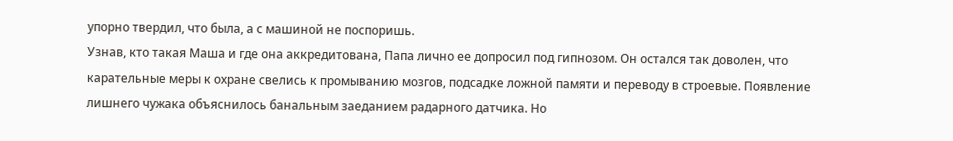упорно твердил, что была, а с машиной не поспоришь.
Узнав, кто такая Маша и где она аккредитована, Папа лично ее допросил под гипнозом. Он остался так доволен, что карательные меры к охране свелись к промыванию мозгов, подсадке ложной памяти и переводу в строевые. Появление лишнего чужака объяснилось банальным заеданием радарного датчика. Но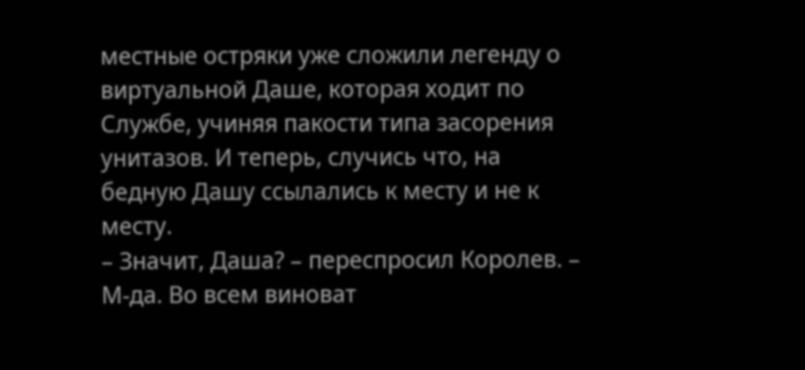местные остряки уже сложили легенду о виртуальной Даше, которая ходит по Службе, учиняя пакости типа засорения унитазов. И теперь, случись что, на бедную Дашу ссылались к месту и не к месту.
– Значит, Даша? – переспросил Королев. – М-да. Во всем виноват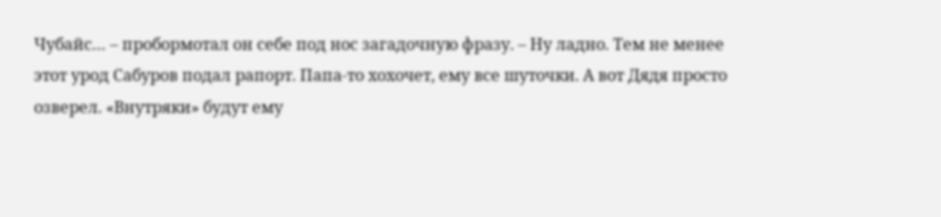Чубайс… – пробормотал он себе под нос загадочную фразу. – Ну ладно. Тем не менее этот урод Сабуров подал рапорт. Папа-то хохочет, ему все шуточки. А вот Дядя просто озверел. «Внутряки» будут ему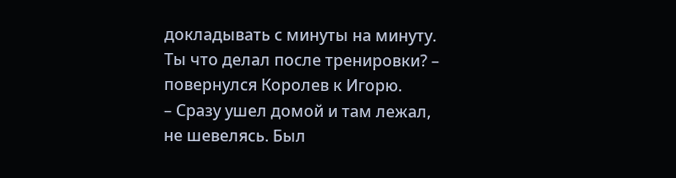докладывать с минуты на минуту. Ты что делал после тренировки? – повернулся Королев к Игорю.
– Сразу ушел домой и там лежал, не шевелясь. Был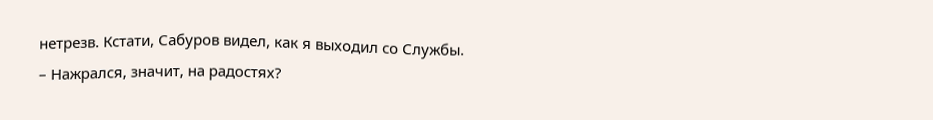нетрезв. Кстати, Сабуров видел, как я выходил со Службы.
– Нажрался, значит, на радостях?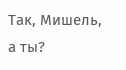Так, Мишель, а ты?